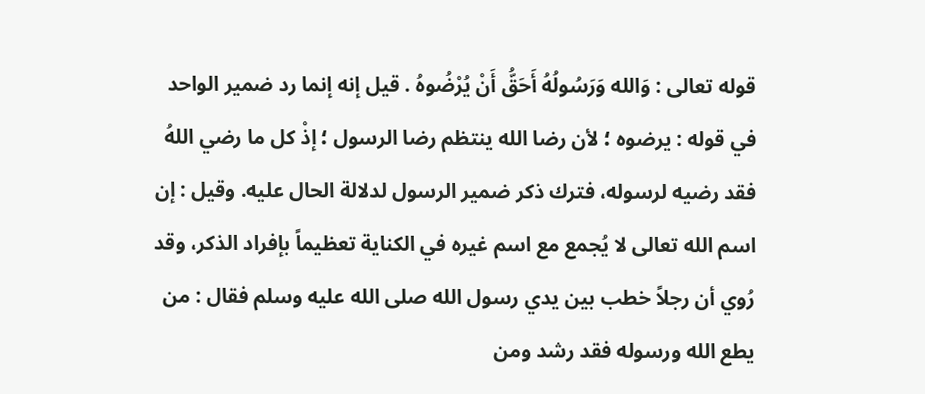قوله تعالى : وَالله وَرَسُولُهُ أَحَقُّ أَنْ يُرْضُوهُ . قيل إنه إنما رد ضمير الواحد في قوله : يرضوه ؛ لأن رضا الله ينتظم رضا الرسول ؛ إذْ كل ما رضي اللهُ فقد رضيه لرسوله، فترك ذكر ضمير الرسول لدلالة الحال عليه. وقيل : إن اسم الله تعالى لا يُجمع مع اسم غيره في الكناية تعظيماً بإفراد الذكر، وقد رُوي أن رجلاً خطب بين يدي رسول الله صلى الله عليه وسلم فقال : من يطع الله ورسوله فقد رشد ومن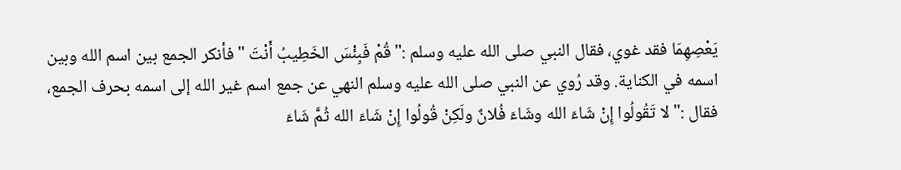يَعْصِهِمَا فقد غوي، فقال النبي صلى الله عليه وسلم :" قُمْ فَبِئْسَ الخَطِيبُ أَنْتَ " فأنكر الجمع بين اسم الله وبين اسمه في الكناية. وقد رُوي عن النبي صلى الله عليه وسلم النهي عن جمع اسم غير الله إلى اسمه بحرف الجمع، فقال :" لا تَقُولُوا إِنْ شَاءَ الله وشَاءَ فُلانٌ ولَكِنْ قُولُوا إِنْ شَاءَ الله ثُمَّ شَاءَ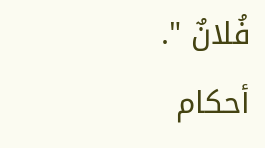فُلانٌ ".
أحكام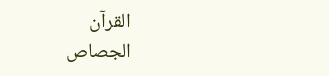القرآن
الجصاص